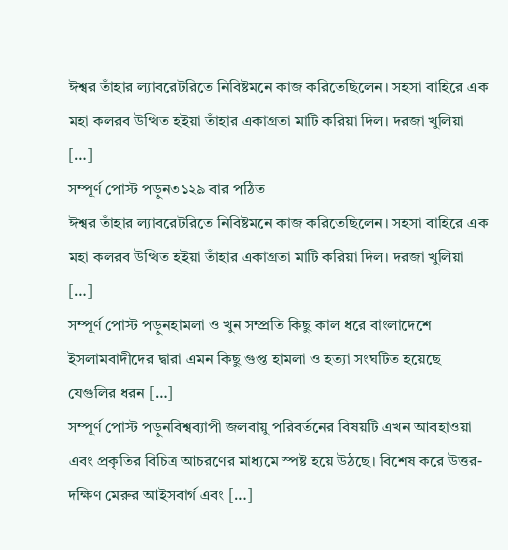ঈশ্বর তাঁহার ল্যাবরেটরিতে নিবিষ্টমনে কাজ করিতেছিলেন। সহসা বাহিরে এক মহা কলরব উত্থিত হইয়া তাঁহার একাগ্রতা মাটি করিয়া দিল। দরজা খুলিয়া […]
সম্পূর্ণ পোস্ট পড়ুন৩১২৯ বার পঠিত
ঈশ্বর তাঁহার ল্যাবরেটরিতে নিবিষ্টমনে কাজ করিতেছিলেন। সহসা বাহিরে এক মহা কলরব উত্থিত হইয়া তাঁহার একাগ্রতা মাটি করিয়া দিল। দরজা খুলিয়া […]
সম্পূর্ণ পোস্ট পড়ুনহামলা ও খুন সম্প্রতি কিছু কাল ধরে বাংলাদেশে ইসলামবাদীদের দ্বারা এমন কিছু গুপ্ত হামলা ও হত্যা সংঘটিত হয়েছে যেগুলির ধরন […]
সম্পূর্ণ পোস্ট পড়ুনবিশ্বব্যাপী জলবায়ু পরিবর্তনের বিষয়টি এখন আবহাওয়া এবং প্রকৃতির বিচিত্র আচরণের মাধ্যমে স্পষ্ট হয়ে উঠছে। বিশেষ করে উত্তর-দক্ষিণ মেরুর আইসবার্গ এবং […]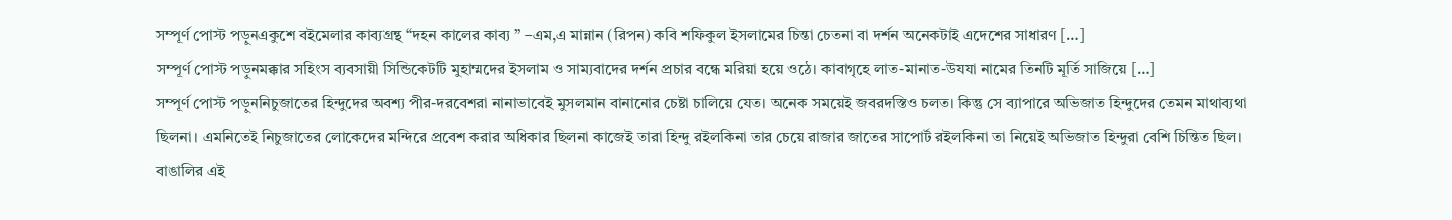সম্পূর্ণ পোস্ট পড়ুনএকুশে বইমেলার কাব্যগ্রন্থ “দহন কালের কাব্য ” –এম,এ মান্নান (রিপন) কবি শফিকুল ইসলামের চিন্তা চেতনা বা দর্শন অনেকটাই এদেশের সাধারণ […]
সম্পূর্ণ পোস্ট পড়ুনমক্কার সহিংস ব্যবসায়ী সিন্ডিকেটটি মুহাম্মদের ইসলাম ও সাম্যবাদের দর্শন প্রচার বন্ধে মরিয়া হয়ে ওঠে। কাবাগৃহে লাত-মানাত-উযযা নামের তিনটি মূর্তি সাজিয়ে […]
সম্পূর্ণ পোস্ট পড়ুননিচুজাতের হিন্দুদের অবশ্য পীর-দরবেশরা নানাভাবেই মুসলমান বানানোর চেষ্টা চালিয়ে যেত। অনেক সময়েই জবরদস্তিও চলত। কিন্তু সে ব্যাপারে অভিজাত হিন্দুদের তেমন মাথাব্যথা ছিলনা। এমনিতেই নিচুজাতের লোকেদের মন্দিরে প্রবেশ করার অধিকার ছিলনা কাজেই তারা হিন্দু রইলকিনা তার চেয়ে রাজার জাতের সাপোর্ট রইলকিনা তা নিয়েই অভিজাত হিন্দুরা বেশি চিন্তিত ছিল। বাঙালির এই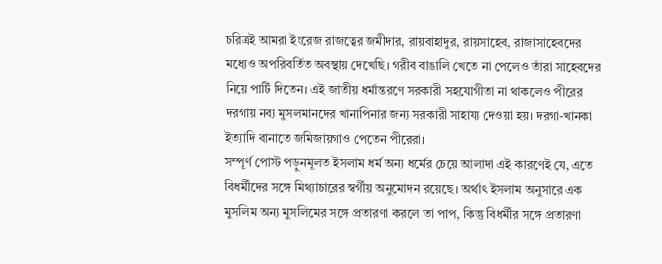চরিত্রই আমরা ইংরেজ রাজত্বের জমীদার, রায়বাহাদুর, রায়সাহেব, রাজাসাহেবদের মধ্যেও অপরিবর্তিত অবস্থায় দেখেছি। গরীব বাঙালি খেতে না পেলেও তাঁরা সাহেবদের নিয়ে পার্টি দিতেন। এই জাতীয় ধর্মান্তরণে সরকারী সহযোগীতা না থাকলেও পীরের দরগায় নব্য মুসলমানদের খানাপিনার জন্য সরকারী সাহায্য দেওয়া হয়। দরগা-খানকা ইত্যাদি বানাতে জমিজায়গাও পেতেন পীরেরা।
সম্পূর্ণ পোস্ট পড়ুনমূলত ইসলাম ধর্ম অন্য ধর্মের চেয়ে আলাদা এই কারণেই যে, এতে বিধর্মীদের সঙ্গে মিথ্যাচারের স্বর্গীয় অনুমোদন রয়েছে। অর্থাৎ ইসলাম অনুসারে এক মুসলিম অন্য মুসলিমের সঙ্গে প্রতারণা করলে তা পাপ, কিন্তু বিধর্মীর সঙ্গে প্রতারণা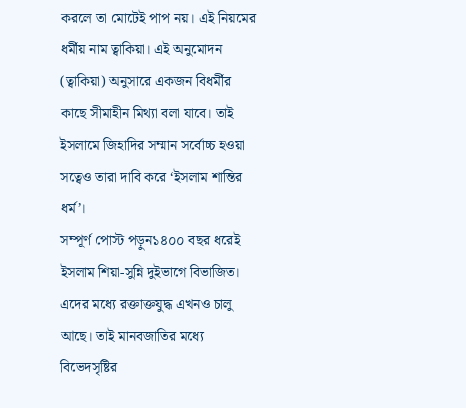করলে তা মোটেই পাপ নয়। এই নিয়মের ধর্মীয় নাম ত্বাকিয়া। এই অনুমোদন (ত্বাকিয়া) অনুসারে একজন বিধর্মীর কাছে সীমাহীন মিথ্যা বলা যাবে। তাই ইসলামে জিহাদির সম্মান সর্বোচ্চ হওয়া সত্বেও তারা দাবি করে ‘ইসলাম শান্তির ধর্ম’।
সম্পূর্ণ পোস্ট পড়ুন১৪০০ বছর ধরেই ইসলাম শিয়া-সুন্নি দুইভাগে বিভাজিত। এদের মধ্যে রক্তাক্তযুদ্ধ এখনও চালু আছে। তাই মানবজাতির মধ্যে বিভেদসৃষ্টির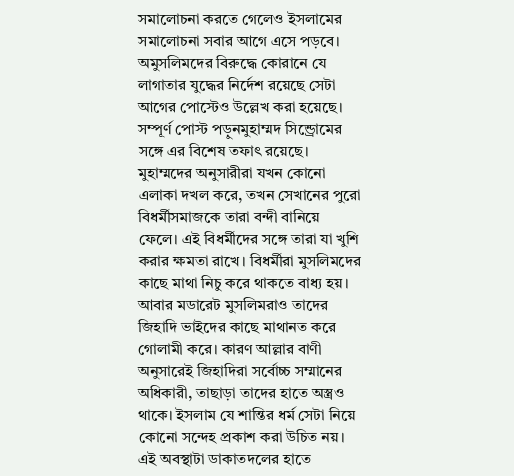সমালোচনা করতে গেলেও ইসলামের সমালোচনা সবার আগে এসে পড়বে। অমুসলিমদের বিরুদ্ধে কোরানে যে লাগাতার যুদ্ধের নির্দেশ রয়েছে সেটা আগের পোস্টেও উল্লেখ করা হয়েছে।
সম্পূর্ণ পোস্ট পড়ুনমুহাম্মদ সিন্ড্রোমের সঙ্গে এর বিশেষ তফাৎ রয়েছে। মুহাম্মদের অনুসারীরা যখন কোনো এলাকা দখল করে, তখন সেখানের পুরো বিধর্মীসমাজকে তারা বন্দী বানিয়ে ফেলে। এই বিধর্মীদের সঙ্গে তারা যা খুশি করার ক্ষমতা রাখে। বিধর্মীরা মুসলিমদের কাছে মাথা নিচু করে থাকতে বাধ্য হয়। আবার মডারেট মুসলিমরাও তাদের জিহাদি ভাইদের কাছে মাথানত করে গোলামী করে। কারণ আল্লার বাণী অনুসারেই জিহাদিরা সর্বোচ্চ সম্মানের অধিকারী, তাছাড়া তাদের হাতে অস্ত্রও থাকে। ইসলাম যে শান্তির ধর্ম সেটা নিয়ে কোনো সন্দেহ প্রকাশ করা উচিত নয়। এই অবস্থাটা ডাকাতদলের হাতে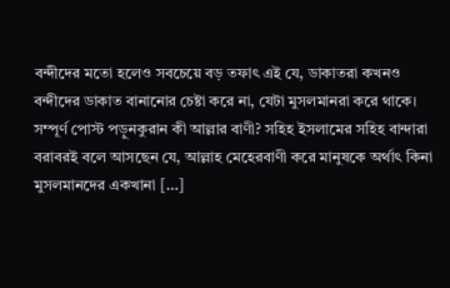বন্দীদের মতো হলেও সবচেয়ে বড় তফাৎ এই যে, ডাকাতরা কখনও বন্দীদের ডাকাত বানানোর চেষ্টা করে না, যেটা মুসলমানরা করে থাকে।
সম্পূর্ণ পোস্ট পড়ুনকুরান কী আল্লার বাণী? সহিহ ইসলামের সহিহ বান্দারা বরাবরই বলে আসছেন যে, আল্লাহ মেহেরবাণী করে মানুষকে অর্থাৎ কিনা মুসলমানদের একখানা […]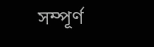সম্পূর্ণ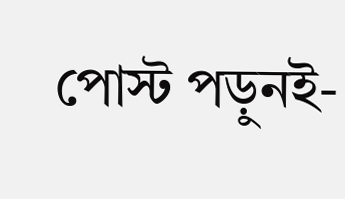পোস্ট পড়ুনই-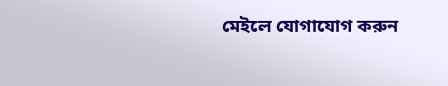মেইলে যোগাযোগ করুন